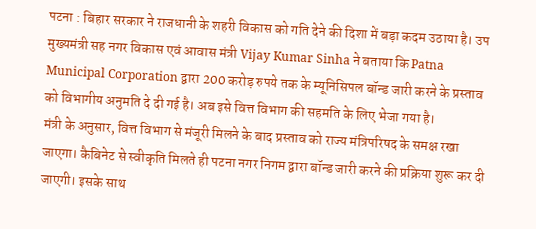पटना : बिहार सरकार ने राजधानी के शहरी विकास को गति देने की दिशा में बड़ा कदम उठाया है। उप मुख्यमंत्री सह नगर विकास एवं आवास मंत्री Vijay Kumar Sinha ने बताया कि Patna Municipal Corporation द्वारा 200 करोड़ रुपये तक के म्यूनिसिपल बॉन्ड जारी करने के प्रस्ताव को विभागीय अनुमति दे दी गई है। अब इसे वित्त विभाग की सहमति के लिए भेजा गया है।
मंत्री के अनुसार, वित्त विभाग से मंजूरी मिलने के बाद प्रस्ताव को राज्य मंत्रिपरिषद के समक्ष रखा जाएगा। कैबिनेट से स्वीकृति मिलते ही पटना नगर निगम द्वारा बॉन्ड जारी करने की प्रक्रिया शुरू कर दी जाएगी। इसके साथ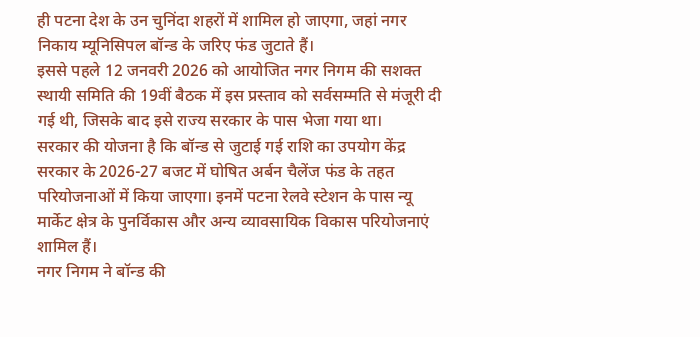ही पटना देश के उन चुनिंदा शहरों में शामिल हो जाएगा, जहां नगर निकाय म्यूनिसिपल बॉन्ड के जरिए फंड जुटाते हैं।
इससे पहले 12 जनवरी 2026 को आयोजित नगर निगम की सशक्त स्थायी समिति की 19वीं बैठक में इस प्रस्ताव को सर्वसम्मति से मंजूरी दी गई थी, जिसके बाद इसे राज्य सरकार के पास भेजा गया था।
सरकार की योजना है कि बॉन्ड से जुटाई गई राशि का उपयोग केंद्र सरकार के 2026-27 बजट में घोषित अर्बन चैलेंज फंड के तहत परियोजनाओं में किया जाएगा। इनमें पटना रेलवे स्टेशन के पास न्यू मार्केट क्षेत्र के पुनर्विकास और अन्य व्यावसायिक विकास परियोजनाएं शामिल हैं।
नगर निगम ने बॉन्ड की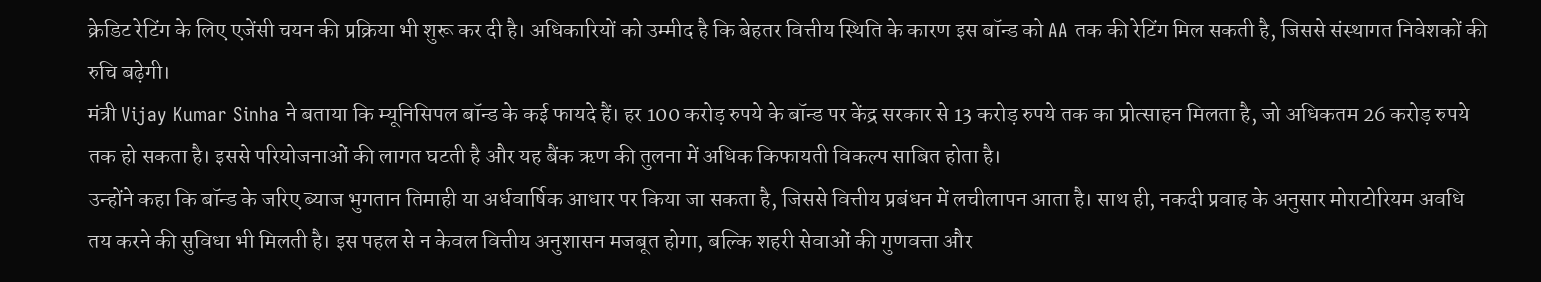क्रेडिट रेटिंग के लिए एजेंसी चयन की प्रक्रिया भी शुरू कर दी है। अधिकारियों को उम्मीद है कि बेहतर वित्तीय स्थिति के कारण इस बॉन्ड को AA तक की रेटिंग मिल सकती है, जिससे संस्थागत निवेशकों की रुचि बढ़ेगी।
मंत्री Vijay Kumar Sinha ने बताया कि म्यूनिसिपल बॉन्ड के कई फायदे हैं। हर 100 करोड़ रुपये के बॉन्ड पर केंद्र सरकार से 13 करोड़ रुपये तक का प्रोत्साहन मिलता है, जो अधिकतम 26 करोड़ रुपये तक हो सकता है। इससे परियोजनाओं की लागत घटती है और यह बैंक ऋण की तुलना में अधिक किफायती विकल्प साबित होता है।
उन्होंने कहा कि बॉन्ड के जरिए ब्याज भुगतान तिमाही या अर्धवार्षिक आधार पर किया जा सकता है, जिससे वित्तीय प्रबंधन में लचीलापन आता है। साथ ही, नकदी प्रवाह के अनुसार मोराटोरियम अवधि तय करने की सुविधा भी मिलती है। इस पहल से न केवल वित्तीय अनुशासन मजबूत होगा, बल्कि शहरी सेवाओं की गुणवत्ता और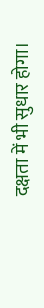दक्षता में भी सुधार होगा।